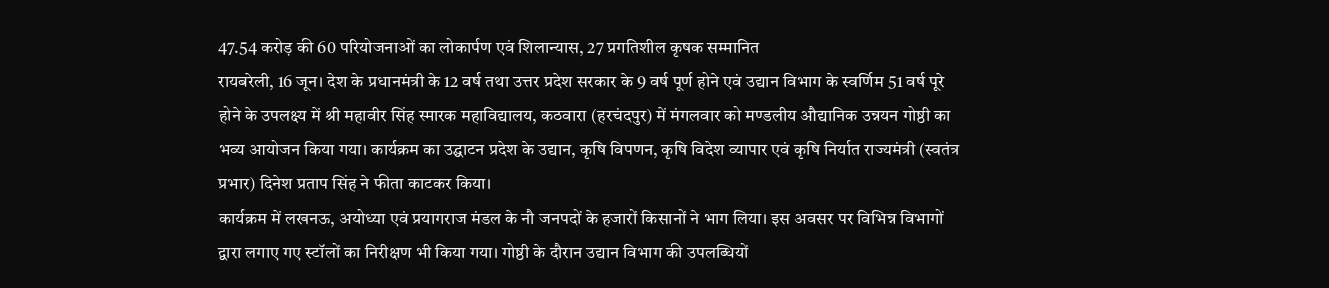47.54 करोड़ की 60 परियोजनाओं का लोकार्पण एवं शिलान्यास, 27 प्रगतिशील कृषक सम्मानित
रायबरेली, 16 जून। देश के प्रधानमंत्री के 12 वर्ष तथा उत्तर प्रदेश सरकार के 9 वर्ष पूर्ण होने एवं उद्यान विभाग के स्वर्णिम 51 वर्ष पूरे होने के उपलक्ष्य में श्री महावीर सिंह स्मारक महाविद्यालय, कठवारा (हरचंदपुर) में मंगलवार को मण्डलीय औद्यानिक उन्नयन गोष्ठी का भव्य आयोजन किया गया। कार्यक्रम का उद्घाटन प्रदेश के उद्यान, कृषि विपणन, कृषि विदेश व्यापार एवं कृषि निर्यात राज्यमंत्री (स्वतंत्र प्रभार) दिनेश प्रताप सिंह ने फीता काटकर किया।
कार्यक्रम में लखनऊ, अयोध्या एवं प्रयागराज मंडल के नौ जनपदों के हजारों किसानों ने भाग लिया। इस अवसर पर विभिन्न विभागों द्वारा लगाए गए स्टॉलों का निरीक्षण भी किया गया। गोष्ठी के दौरान उद्यान विभाग की उपलब्धियों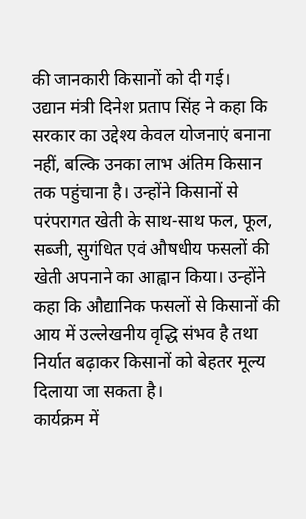की जानकारी किसानों को दी गई।
उद्यान मंत्री दिनेश प्रताप सिंह ने कहा कि सरकार का उद्देश्य केवल योजनाएं बनाना नहीं, बल्कि उनका लाभ अंतिम किसान तक पहुंचाना है। उन्होंने किसानों से परंपरागत खेती के साथ-साथ फल, फूल, सब्जी, सुगंधित एवं औषधीय फसलों की खेती अपनाने का आह्वान किया। उन्होंने कहा कि औद्यानिक फसलों से किसानों की आय में उल्लेखनीय वृद्धि संभव है तथा निर्यात बढ़ाकर किसानों को बेहतर मूल्य दिलाया जा सकता है।
कार्यक्रम में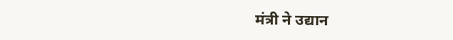मंत्री ने उद्यान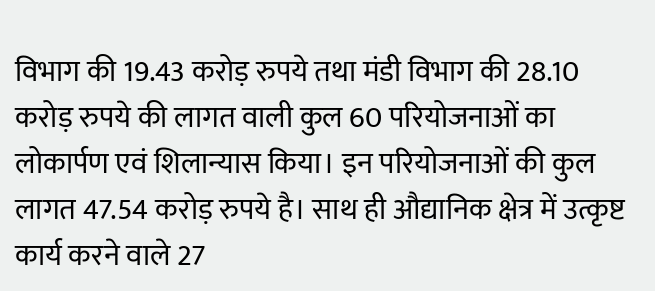विभाग की 19.43 करोड़ रुपये तथा मंडी विभाग की 28.10 करोड़ रुपये की लागत वाली कुल 60 परियोजनाओं का लोकार्पण एवं शिलान्यास किया। इन परियोजनाओं की कुल लागत 47.54 करोड़ रुपये है। साथ ही औद्यानिक क्षेत्र में उत्कृष्ट कार्य करने वाले 27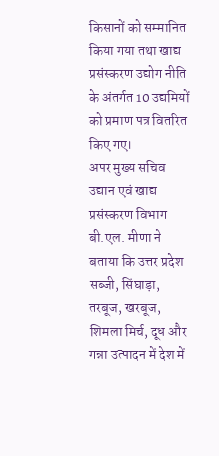किसानों को सम्मानित किया गया तथा खाद्य प्रसंस्करण उद्योग नीति के अंतर्गत 10 उद्यमियों को प्रमाण पत्र वितरित किए गए।
अपर मुख्य सचिव उद्यान एवं खाद्य प्रसंस्करण विभाग बी.एल. मीणा ने बताया कि उत्तर प्रदेश सब्जी, सिंघाड़ा, तरबूज, खरबूज, शिमला मिर्च, दूध और गन्ना उत्पादन में देश में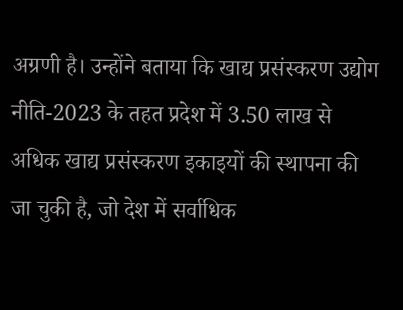अग्रणी है। उन्होंने बताया कि खाद्य प्रसंस्करण उद्योग नीति-2023 के तहत प्रदेश में 3.50 लाख से अधिक खाद्य प्रसंस्करण इकाइयों की स्थापना की जा चुकी है, जो देश में सर्वाधिक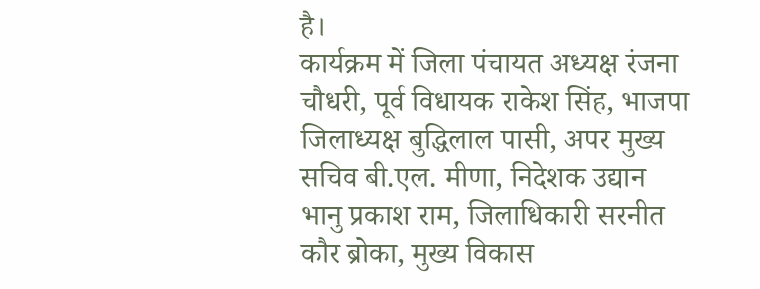है।
कार्यक्रम में जिला पंचायत अध्यक्ष रंजना चौधरी, पूर्व विधायक राकेश सिंह, भाजपा जिलाध्यक्ष बुद्धिलाल पासी, अपर मुख्य सचिव बी.एल. मीणा, निदेशक उद्यान भानु प्रकाश राम, जिलाधिकारी सरनीत कौर ब्रोका, मुख्य विकास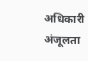अधिकारी अंजूलता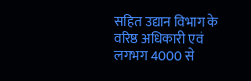सहित उद्यान विभाग के वरिष्ठ अधिकारी एवं लगभग 4000 से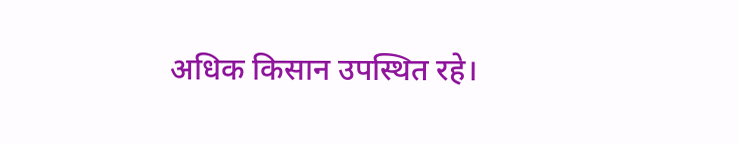अधिक किसान उपस्थित रहे।